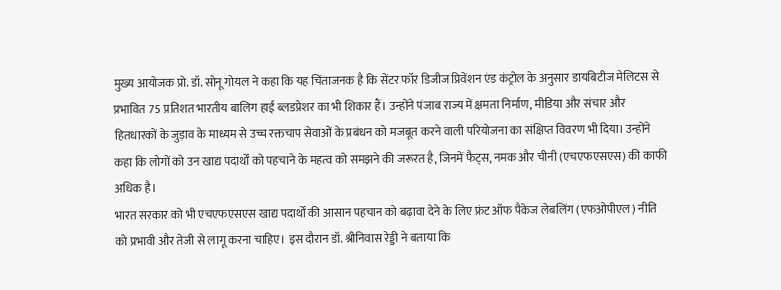मुख्य आयोजक प्रो. डॉ. सोनू गोयल ने कहा कि यह चिंताजनक है कि सेंटर फॉर डिजीज प्रिवेंशन एंड कंट्रोल के अनुसार डायबिटीज मेलिटस से प्रभावित 75 प्रतिशत भारतीय बालिग हाई ब्लडप्रेशर का भी शिकार हैं। उन्होंने पंजाब राज्य में क्षमता निर्माण, मीडिया और संचार और हितधारकों के जुड़ाव के माध्यम से उच्च रक्तचाप सेवाओं के प्रबंधन को मजबूत करने वाली परियोजना का संक्षिप्त विवरण भी दिया। उन्होंने कहा कि लोगों को उन खाद्य पदार्थों को पहचाने के महत्व को समझने की जरूरत है, जिनमें फैट्स, नमक और चीनी (एचएफएसएस) की काफी अधिक है।
भारत सरकार को भी एचएफएसएस खाद्य पदार्थों की आसान पहचान को बढ़ावा देने के लिए फ्रंट ऑफ पैकेज लेबलिंग (एफओपीएल) नीति को प्रभावी और तेजी से लागू करना चाहिए। इस दौरान डॉ. श्रीनिवास रेड्डी ने बताया कि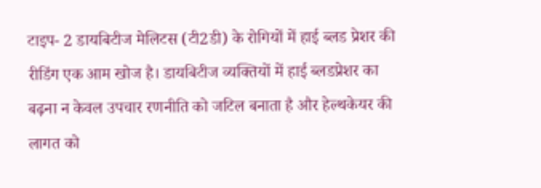टाइप- 2 डायबिटीज मेलिटस (टी2डी) के रोगियों में हाई ब्लड प्रेशर की रीडिंग एक आम खोज है। डायबिटीज व्यक्तियों में हाई ब्लडप्रेशर का बढ़ना न केवल उपचार रणनीति को जटिल बनाता है और हेल्थकेयर की लागत को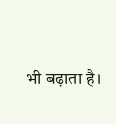भी बढ़ाता है।